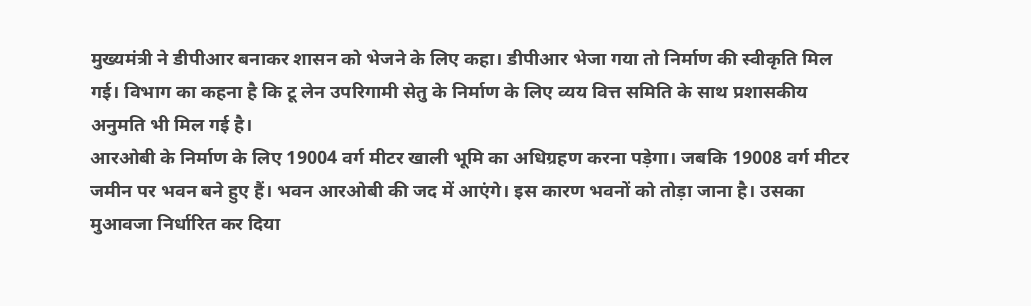मुख्यमंत्री ने डीपीआर बनाकर शासन को भेजने के लिए कहा। डीपीआर भेजा गया तो निर्माण की स्वीकृति मिल गई। विभाग का कहना है कि टू लेन उपरिगामी सेतु के निर्माण के लिए व्यय वित्त समिति के साथ प्रशासकीय अनुमति भी मिल गई है।
आरओबी के निर्माण के लिए 19004 वर्ग मीटर खाली भूमि का अधिग्रहण करना पड़ेगा। जबकि 19008 वर्ग मीटर जमीन पर भवन बने हुए हैं। भवन आरओबी की जद में आएंगे। इस कारण भवनों को तोड़ा जाना है। उसका मुआवजा निर्धारित कर दिया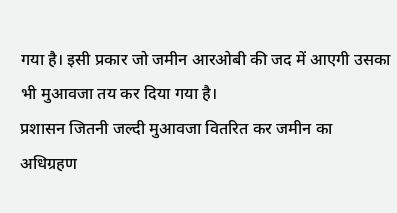गया है। इसी प्रकार जो जमीन आरओबी की जद में आएगी उसका भी मुआवजा तय कर दिया गया है।
प्रशासन जितनी जल्दी मुआवजा वितरित कर जमीन का अधिग्रहण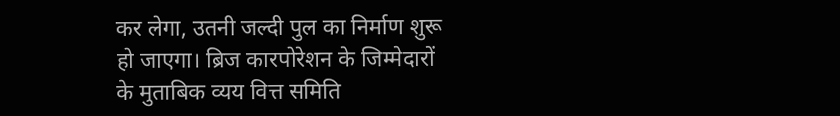कर लेगा, उतनी जल्दी पुल का निर्माण शुरू हो जाएगा। ब्रिज कारपोरेशन के जिम्मेदारों के मुताबिक व्यय वित्त समिति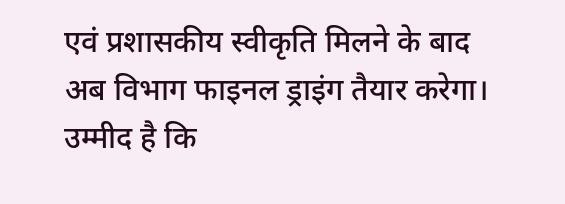एवं प्रशासकीय स्वीकृति मिलने के बाद अब विभाग फाइनल ड्राइंग तैयार करेगा। उम्मीद है कि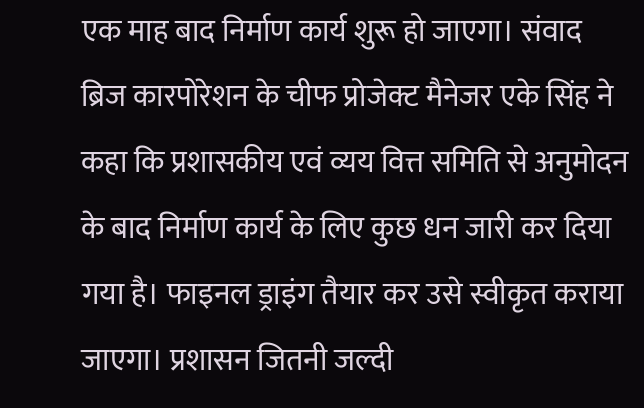एक माह बाद निर्माण कार्य शुरू हो जाएगा। संवाद
ब्रिज कारपोरेशन के चीफ प्रोजेक्ट मैनेजर एके सिंह ने कहा कि प्रशासकीय एवं व्यय वित्त समिति से अनुमोदन के बाद निर्माण कार्य के लिए कुछ धन जारी कर दिया गया है। फाइनल ड्राइंग तैयार कर उसे स्वीकृत कराया जाएगा। प्रशासन जितनी जल्दी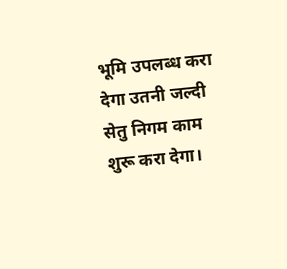भूमि उपलब्ध करा देगा उतनी जल्दी सेतु निगम काम शुरू करा देगा।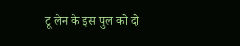टू लेन के इस पुल को दो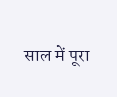साल में पूरा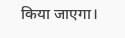किया जाएगा।